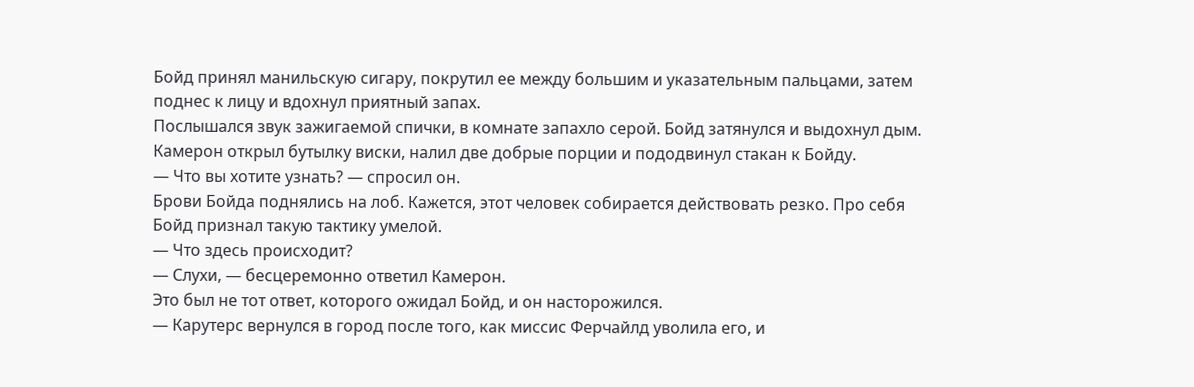Бойд принял манильскую сигару, покрутил ее между большим и указательным пальцами, затем поднес к лицу и вдохнул приятный запах.
Послышался звук зажигаемой спички, в комнате запахло серой. Бойд затянулся и выдохнул дым. Камерон открыл бутылку виски, налил две добрые порции и пододвинул стакан к Бойду.
— Что вы хотите узнать? — спросил он.
Брови Бойда поднялись на лоб. Кажется, этот человек собирается действовать резко. Про себя Бойд признал такую тактику умелой.
— Что здесь происходит?
— Слухи, — бесцеремонно ответил Камерон.
Это был не тот ответ, которого ожидал Бойд, и он насторожился.
— Карутерс вернулся в город после того, как миссис Ферчайлд уволила его, и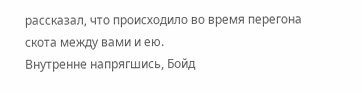рассказал, что происходило во время перегона скота между вами и ею.
Внутренне напрягшись, Бойд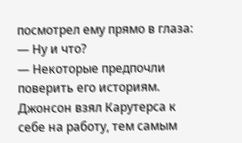посмотрел ему прямо в глаза:
— Ну и что?
— Некоторые предпочли поверить его историям. Джонсон взял Карутерса к себе на работу, тем самым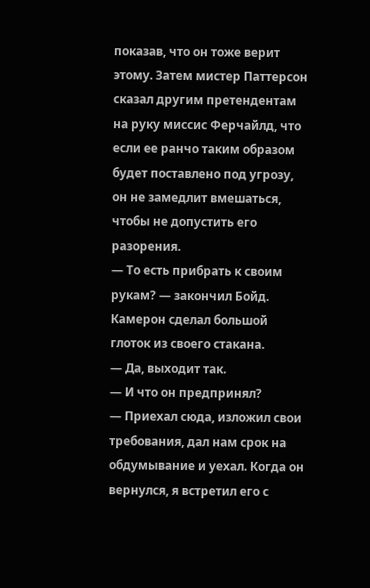показав, что он тоже верит этому. Затем мистер Паттерсон сказал другим претендентам на руку миссис Ферчайлд, что если ее ранчо таким образом будет поставлено под угрозу, он не замедлит вмешаться, чтобы не допустить его разорения.
— То есть прибрать к своим рукам? — закончил Бойд.
Камерон сделал большой глоток из своего стакана.
— Да, выходит так.
— И что он предпринял?
— Приехал сюда, изложил свои требования, дал нам срок на обдумывание и уехал. Когда он вернулся, я встретил его с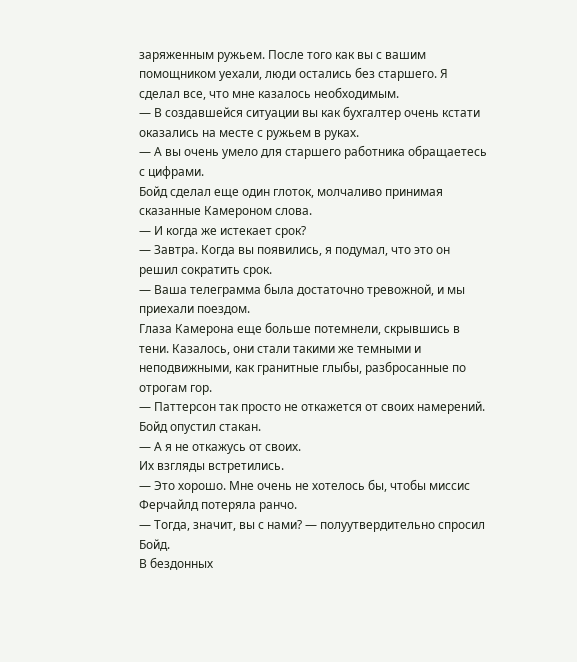заряженным ружьем. После того как вы с вашим помощником уехали, люди остались без старшего. Я сделал все, что мне казалось необходимым.
— В создавшейся ситуации вы как бухгалтер очень кстати оказались на месте с ружьем в руках.
— А вы очень умело для старшего работника обращаетесь с цифрами.
Бойд сделал еще один глоток, молчаливо принимая сказанные Камероном слова.
— И когда же истекает срок?
— Завтра. Когда вы появились, я подумал, что это он решил сократить срок.
— Ваша телеграмма была достаточно тревожной, и мы приехали поездом.
Глаза Камерона еще больше потемнели, скрывшись в тени. Казалось, они стали такими же темными и неподвижными, как гранитные глыбы, разбросанные по отрогам гор.
— Паттерсон так просто не откажется от своих намерений.
Бойд опустил стакан.
— А я не откажусь от своих.
Их взгляды встретились.
— Это хорошо. Мне очень не хотелось бы, чтобы миссис Ферчайлд потеряла ранчо.
— Тогда, значит, вы с нами? — полуутвердительно спросил Бойд.
В бездонных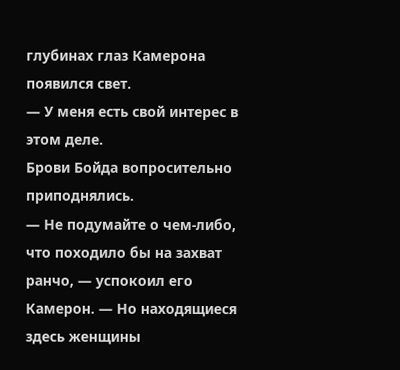глубинах глаз Камерона появился свет.
— У меня есть свой интерес в этом деле.
Брови Бойда вопросительно приподнялись.
— Не подумайте о чем-либо, что походило бы на захват ранчо, — успокоил его Камерон. — Но находящиеся здесь женщины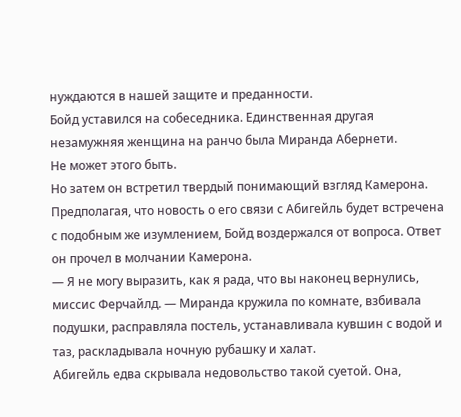нуждаются в нашей защите и преданности.
Бойд уставился на собеседника. Единственная другая незамужняя женщина на ранчо была Миранда Абернети.
Не может этого быть.
Но затем он встретил твердый понимающий взгляд Камерона. Предполагая, что новость о его связи с Абигейль будет встречена с подобным же изумлением, Бойд воздержался от вопроса. Ответ он прочел в молчании Камерона.
— Я не могу выразить, как я рада, что вы наконец вернулись, миссис Ферчайлд. — Миранда кружила по комнате, взбивала подушки, расправляла постель, устанавливала кувшин с водой и таз, раскладывала ночную рубашку и халат.
Абигейль едва скрывала недовольство такой суетой. Она,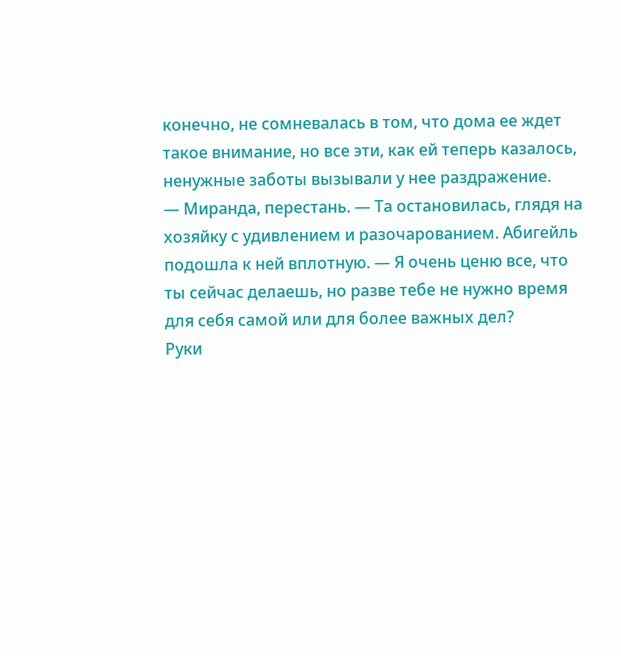конечно, не сомневалась в том, что дома ее ждет такое внимание, но все эти, как ей теперь казалось, ненужные заботы вызывали у нее раздражение.
— Миранда, перестань. — Та остановилась, глядя на хозяйку с удивлением и разочарованием. Абигейль подошла к ней вплотную. — Я очень ценю все, что ты сейчас делаешь, но разве тебе не нужно время для себя самой или для более важных дел?
Руки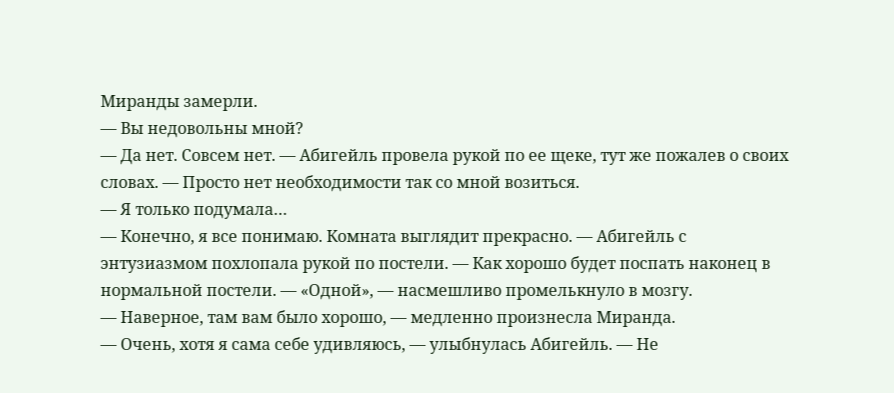Миранды замерли.
— Вы недовольны мной?
— Да нет. Совсем нет. — Абигейль провела рукой по ее щеке, тут же пожалев о своих словах. — Просто нет необходимости так со мной возиться.
— Я только подумала…
— Конечно, я все понимаю. Комната выглядит прекрасно. — Абигейль с энтузиазмом похлопала рукой по постели. — Как хорошо будет поспать наконец в нормальной постели. — «Одной», — насмешливо промелькнуло в мозгу.
— Наверное, там вам было хорошо, — медленно произнесла Миранда.
— Очень, хотя я сама себе удивляюсь, — улыбнулась Абигейль. — Не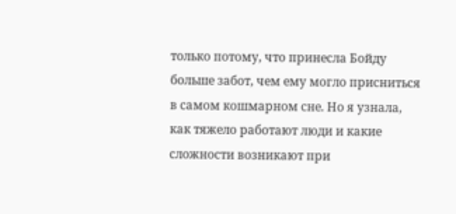только потому, что принесла Бойду больше забот, чем ему могло присниться в самом кошмарном сне. Но я узнала, как тяжело работают люди и какие сложности возникают при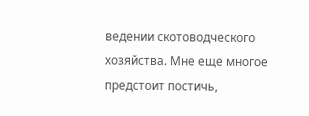ведении скотоводческого хозяйства. Мне еще многое предстоит постичь,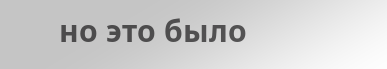но это было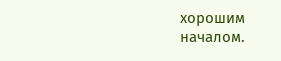хорошим началом.